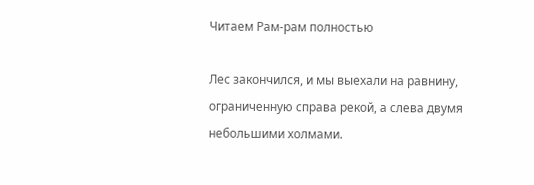Читаем Рам-рам полностью

Лес закончился, и мы выехали на равнину, ограниченную справа рекой, а слева двумя небольшими холмами.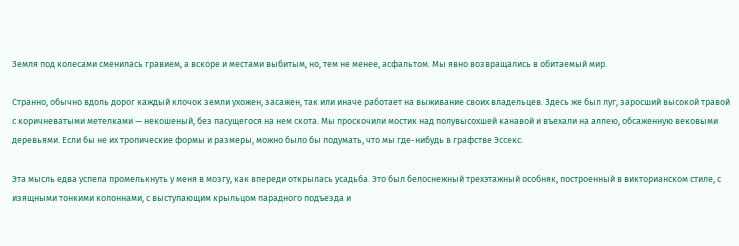Земля под колесами сменилась гравием, а вскоре и местами выбитым, но, тем не менее, асфальтом. Мы явно возвращались в обитаемый мир.

Странно, обычно вдоль дорог каждый клочок земли ухожен, засажен, так или иначе работает на выживание своих владельцев. Здесь же был луг, заросший высокой травой с коричневатыми метелками — некошеный, без пасущегося на нем скота. Мы проскочили мостик над полувысохшей канавой и въехали на аллею, обсаженную вековыми деревьями. Если бы не их тропические формы и размеры, можно было бы подумать, что мы где-нибудь в графстве Эссекс.

Эта мысль едва успела промелькнуть у меня в мозгу, как впереди открылась усадьба. Это был белоснежный трехэтажный особняк, построенный в викторианском стиле, с изящными тонкими колоннами, с выступающим крыльцом парадного подъезда и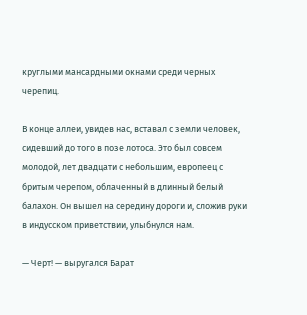круглыми мансардными окнами среди черных черепиц.

В конце аллеи, увидев нас, вставал с земли человек, сидевший до того в позе лотоса. Это был совсем молодой, лет двадцати с небольшим, европеец с бритым черепом, облаченный в длинный белый балахон. Он вышел на середину дороги и, сложив руки в индусском приветствии, улыбнулся нам.

— Черт! — выругался Барат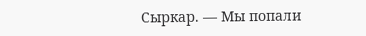Сыркар. — Мы попали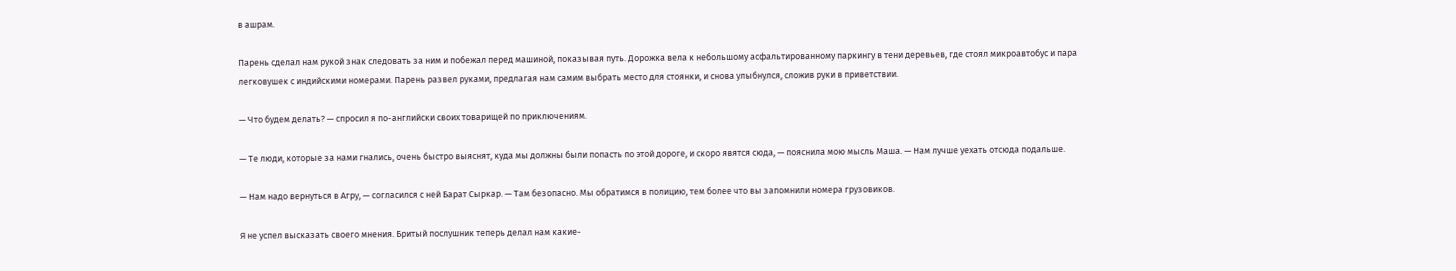в ашрам.

Парень сделал нам рукой знак следовать за ним и побежал перед машиной, показывая путь. Дорожка вела к небольшому асфальтированному паркингу в тени деревьев, где стоял микроавтобус и пара легковушек с индийскими номерами. Парень развел руками, предлагая нам самим выбрать место для стоянки, и снова улыбнулся, сложив руки в приветствии.

— Что будем делать? — спросил я по-английски своих товарищей по приключениям.

— Те люди, которые за нами гнались, очень быстро выяснят, куда мы должны были попасть по этой дороге, и скоро явятся сюда, — пояснила мою мысль Маша. — Нам лучше уехать отсюда подальше.

— Нам надо вернуться в Агру, — согласился с ней Барат Сыркар. — Там безопасно. Мы обратимся в полицию, тем более что вы запомнили номера грузовиков.

Я не успел высказать своего мнения. Бритый послушник теперь делал нам какие-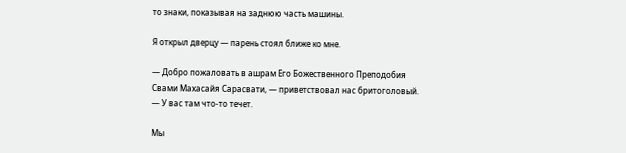то знаки, показывая на заднюю часть машины.

Я открыл дверцу — парень стоял ближе ко мне.

— Добро пожаловать в ашрам Его Божественного Преподобия Свами Махасайя Сарасвати, — приветствовал нас бритоголовый. — У вас там что-то течет.

Мы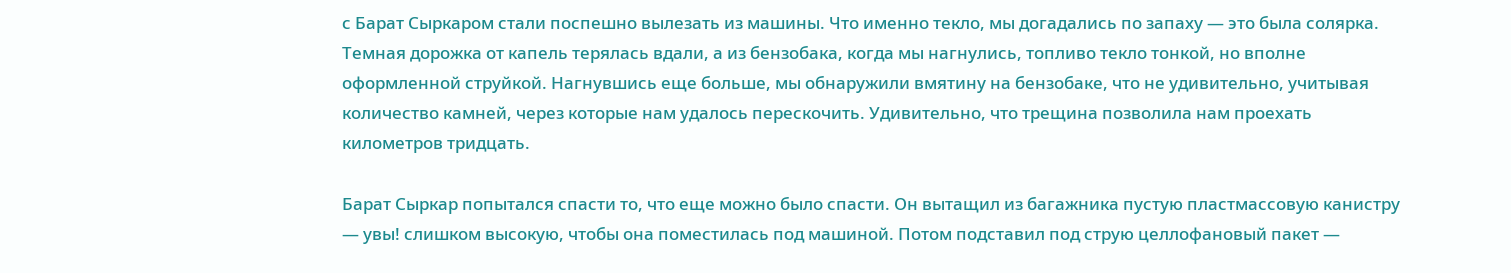с Барат Сыркаром стали поспешно вылезать из машины. Что именно текло, мы догадались по запаху — это была солярка. Темная дорожка от капель терялась вдали, а из бензобака, когда мы нагнулись, топливо текло тонкой, но вполне оформленной струйкой. Нагнувшись еще больше, мы обнаружили вмятину на бензобаке, что не удивительно, учитывая количество камней, через которые нам удалось перескочить. Удивительно, что трещина позволила нам проехать километров тридцать.

Барат Сыркар попытался спасти то, что еще можно было спасти. Он вытащил из багажника пустую пластмассовую канистру — увы! слишком высокую, чтобы она поместилась под машиной. Потом подставил под струю целлофановый пакет —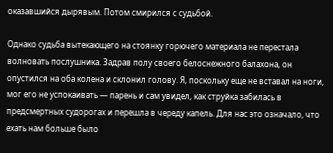оказавшийся дырявым. Потом смирился с судьбой.

Однако судьба вытекающего на стоянку горючего материала не перестала волновать послушника. Задрав полу своего белоснежного балахона, он опустился на оба колена и склонил голову. Я, поскольку еще не вставал на ноги, мог его не успокаивать — парень и сам увидел, как струйка забилась в предсмертных судорогах и перешла в череду капель. Для нас это означало, что ехать нам больше было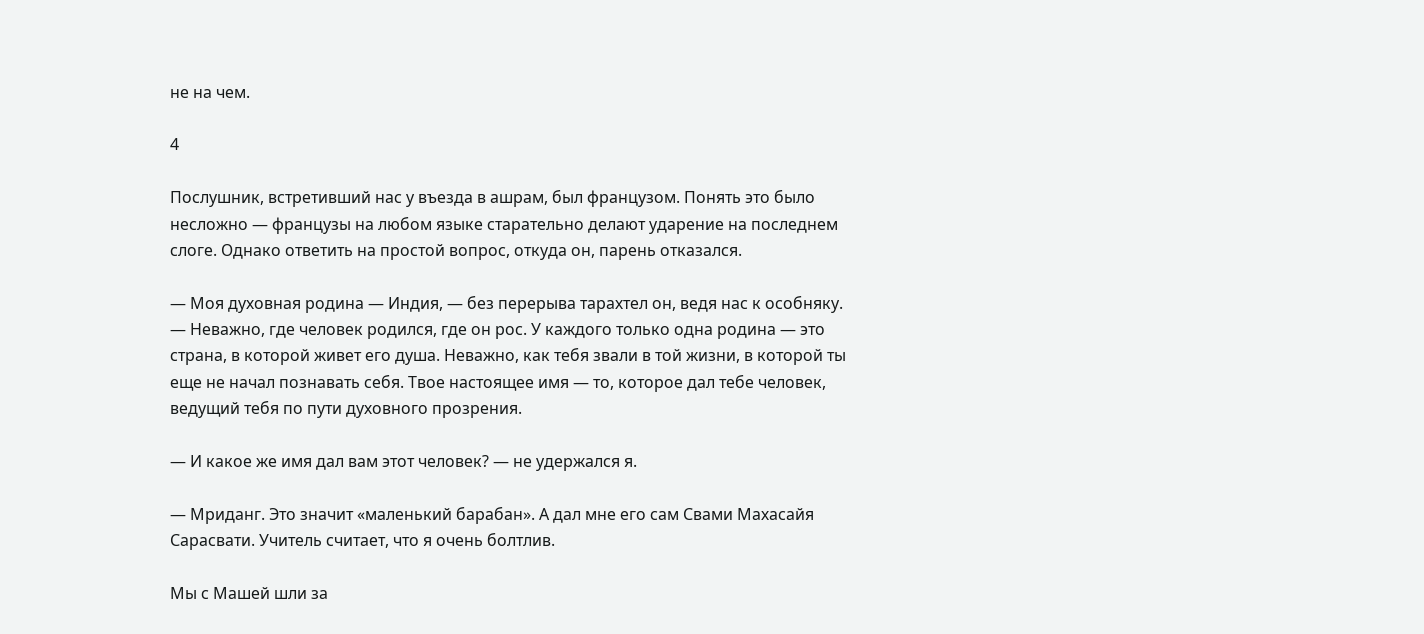не на чем.

4

Послушник, встретивший нас у въезда в ашрам, был французом. Понять это было несложно — французы на любом языке старательно делают ударение на последнем слоге. Однако ответить на простой вопрос, откуда он, парень отказался.

— Моя духовная родина — Индия, — без перерыва тарахтел он, ведя нас к особняку. — Неважно, где человек родился, где он рос. У каждого только одна родина — это страна, в которой живет его душа. Неважно, как тебя звали в той жизни, в которой ты еще не начал познавать себя. Твое настоящее имя — то, которое дал тебе человек, ведущий тебя по пути духовного прозрения.

— И какое же имя дал вам этот человек? — не удержался я.

— Мриданг. Это значит «маленький барабан». А дал мне его сам Свами Махасайя Сарасвати. Учитель считает, что я очень болтлив.

Мы с Машей шли за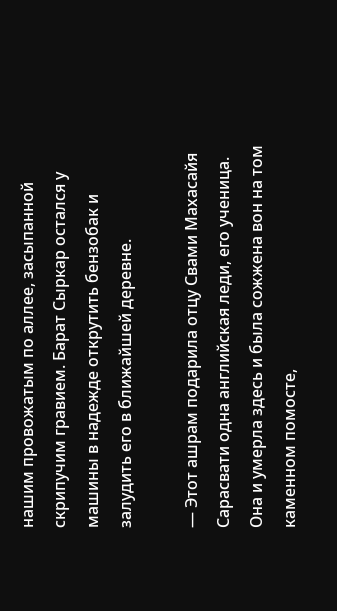нашим провожатым по аллее, засыпанной скрипучим гравием. Барат Сыркар остался у машины в надежде открутить бензобак и залудить его в ближайшей деревне.

— Этот ашрам подарила отцу Свами Махасайя Сарасвати одна английская леди, его ученица. Она и умерла здесь и была сожжена вон на том каменном помосте,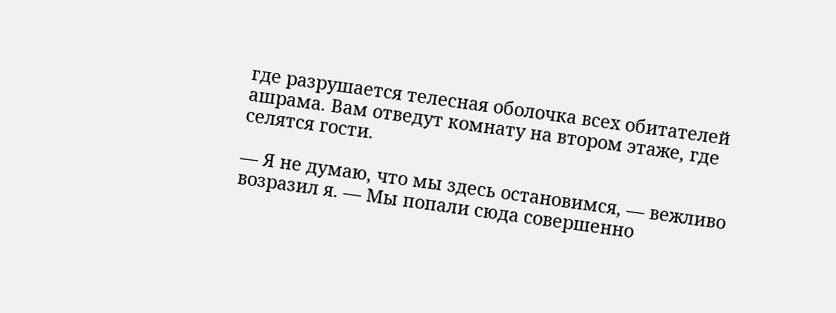где разрушается телесная оболочка всех обитателей ашрама. Вам отведут комнату на втором этаже, где селятся гости.

— Я не думаю, что мы здесь остановимся, — вежливо возразил я. — Мы попали сюда совершенно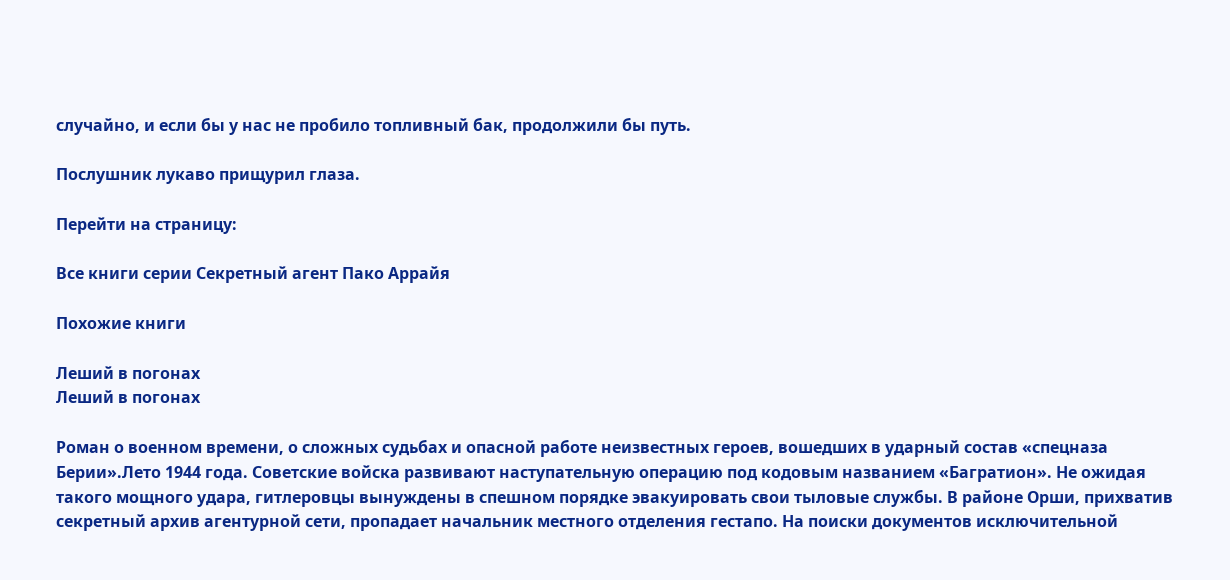случайно, и если бы у нас не пробило топливный бак, продолжили бы путь.

Послушник лукаво прищурил глаза.

Перейти на страницу:

Все книги серии Секретный агент Пако Аррайя

Похожие книги

Леший в погонах
Леший в погонах

Роман о военном времени, о сложных судьбах и опасной работе неизвестных героев, вошедших в ударный состав «спецназа Берии».Лето 1944 года. Советские войска развивают наступательную операцию под кодовым названием «Багратион». Не ожидая такого мощного удара, гитлеровцы вынуждены в спешном порядке эвакуировать свои тыловые службы. В районе Орши, прихватив секретный архив агентурной сети, пропадает начальник местного отделения гестапо. На поиски документов исключительной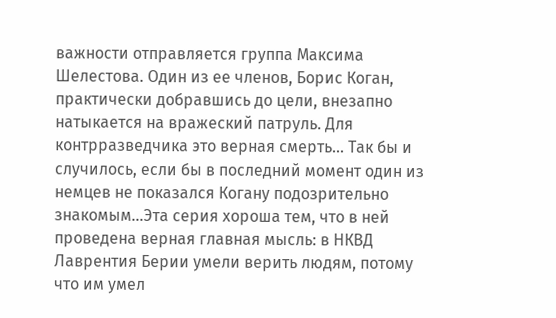важности отправляется группа Максима Шелестова. Один из ее членов, Борис Коган, практически добравшись до цели, внезапно натыкается на вражеский патруль. Для контрразведчика это верная смерть… Так бы и случилось, если бы в последний момент один из немцев не показался Когану подозрительно знакомым…Эта серия хороша тем, что в ней проведена верная главная мысль: в НКВД Лаврентия Берии умели верить людям, потому что им умел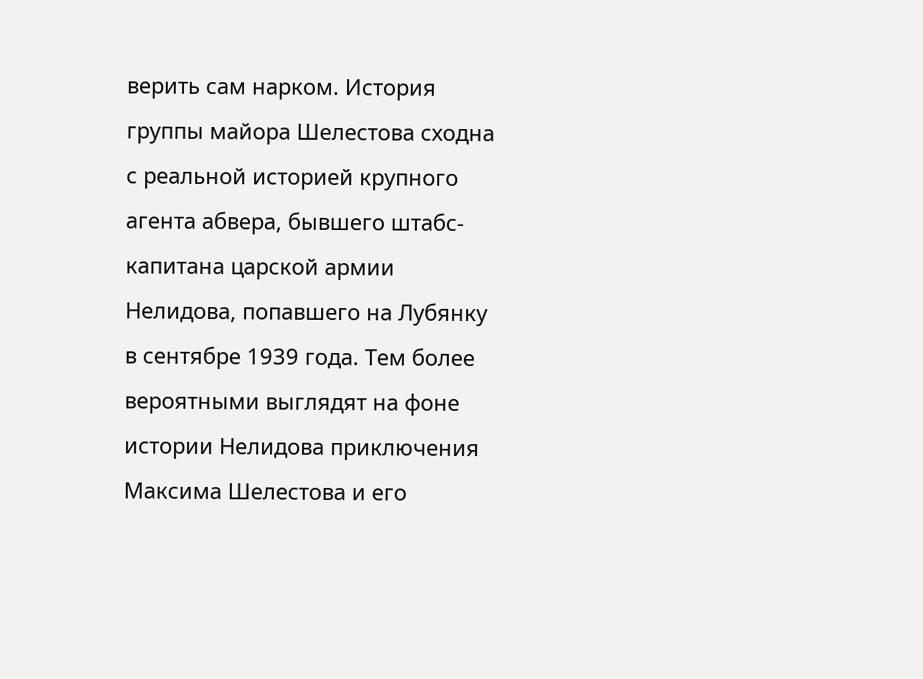верить сам нарком. История группы майора Шелестова сходна с реальной историей крупного агента абвера, бывшего штабс-капитана царской армии Нелидова, попавшего на Лубянку в сентябре 1939 года. Тем более вероятными выглядят на фоне истории Нелидова приключения Максима Шелестова и его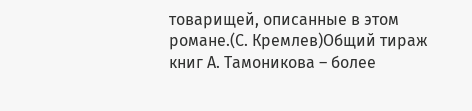товарищей, описанные в этом романе.(С. Кремлев)Общий тираж книг А. Тамоникова – более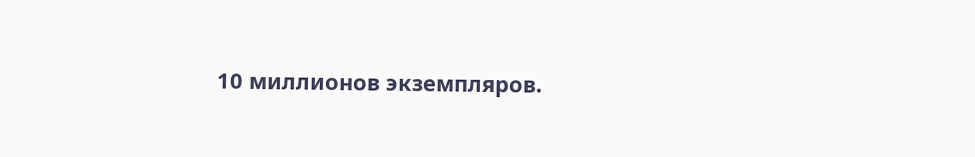10 миллионов экземпляров.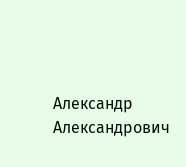Александр Александрович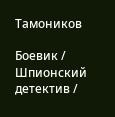Тамоников

Боевик / Шпионский детектив /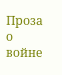Проза о войне